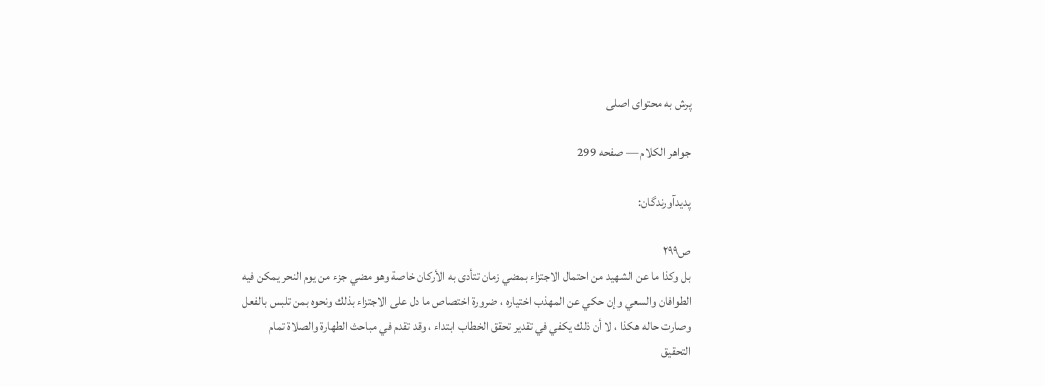پرش به محتوای اصلی

جواهر الكلام — صفحه 299

پدیدآورندگان:

ص۲۹۹
بل وكذا ما عن الشهيد من احتمال الاجتزاء بمضي زمان تتأدى به الأركان خاصة وهو مضي جزء من يوم النحر يمكن فيه الطوافان والسعي وإن حكي عن المهذب اختياره ، ضرورة اختصاص ما دل على الاجتزاء بذلك ونحوه بمن تلبس بالفعل وصارت حاله هكذا ، لا أن ذلك يكفي في تقدير تحقق الخطاب ابتداء ، وقد تقدم في مباحث الطهارة والصلاة تمام التحقيق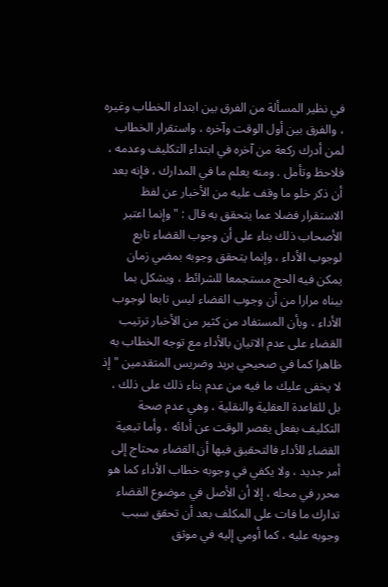في نظير المسألة من الفرق بين ابتداء الخطاب وغيره ، والفرق بين أول الوقت وآخره ، واستقرار الخطاب لمن أدرك ركعة من آخره في ابتداء التكليف وعدمه ، فلاحظ وتأمل . ومنه يعلم ما في المدارك ، فإنه بعد أن ذكر خلو ما وقف عليه من الأخبار عن لفظ الاستقرار فضلا عما يتحقق به قال : " وإنما اعتبر الأصحاب ذلك بناء على أن وجوب القضاء تابع لوجوب الأداء ، وإنما يتحقق وجوبه بمضي زمان يمكن فيه الحج مستجمعا للشرائط ، ويشكل بما بيناه مرارا من أن وجوب القضاء ليس تابعا لوجوب الأداء ، وبأن المستفاد من كثير من الأخبار ترتيب القضاء على عدم الاتيان بالأداء مع توجه الخطاب به ظاهرا كما في صحيحي بريد وضريس المتقدمين " إذ لا يخفى عليك ما فيه من عدم بناء ذلك على ذلك ، بل للقاعدة العقلية والنقلية ، وهي عدم صحة التكليف بفعل يقصر الوقت عن أدائه ، وأما تبعية القضاء للأداء فالتحقيق فيها أن القضاء محتاج إلى أمر جديد ، ولا يكفي في وجوبه خطاب الأداء كما هو محرر في محله ، إلا أن الأصل في موضوع القضاء تدارك ما فات على المكلف بعد أن تحقق سبب وجوبه عليه ، كما أومي إليه في موثق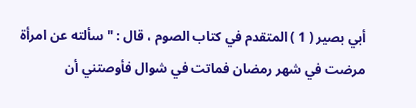أبي بصير ( 1 ) المتقدم في كتاب الصوم ، قال : " سألته عن امرأة مرضت في شهر رمضان فماتت في شوال فأوصتني أن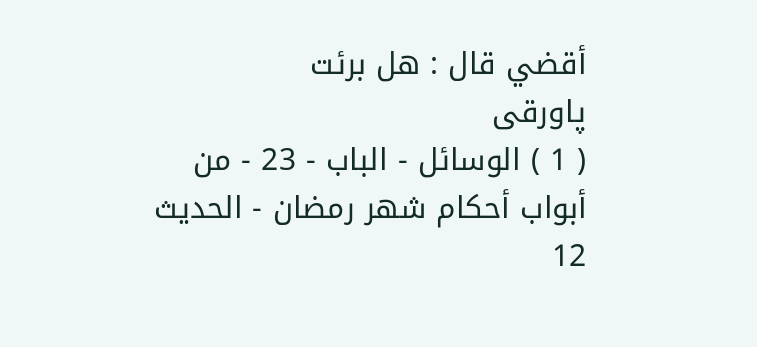أقضي قال : هل برئت
پاورقی
( 1 ) الوسائل - الباب - 23 - من أبواب أحكام شهر رمضان - الحديث 12